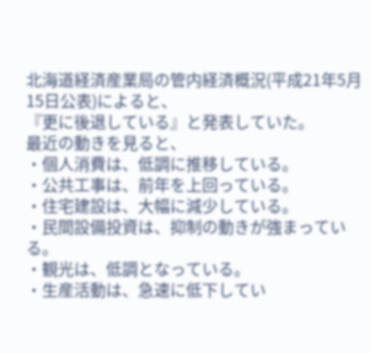北海道経済産業局の管内経済概況(平成21年5月15日公表)によると、
『更に後退している』と発表していた。
最近の動きを見ると、
・個人消費は、低調に推移している。
・公共工事は、前年を上回っている。
・住宅建設は、大幅に減少している。
・民間設備投資は、抑制の動きが強まっている。
・観光は、低調となっている。
・生産活動は、急速に低下してい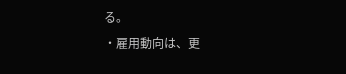る。
・雇用動向は、更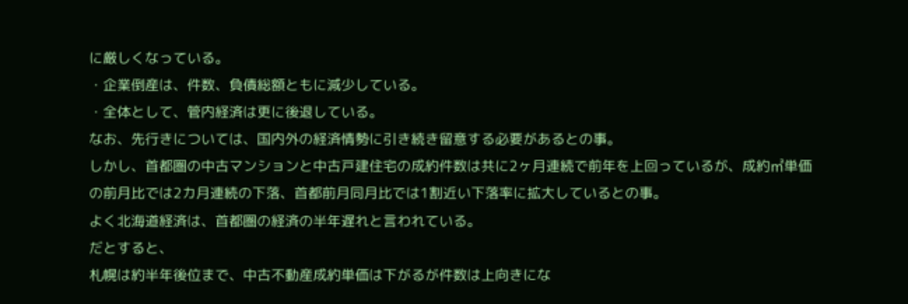に厳しくなっている。
・企業倒産は、件数、負債総額ともに減少している。
・全体として、管内経済は更に後退している。
なお、先行きについては、国内外の経済情勢に引き続き留意する必要があるとの事。
しかし、首都圏の中古マンションと中古戸建住宅の成約件数は共に2ヶ月連続で前年を上回っているが、成約㎡単価の前月比では2カ月連続の下落、首都前月同月比では1割近い下落率に拡大しているとの事。
よく北海道経済は、首都圏の経済の半年遅れと言われている。
だとすると、
札幌は約半年後位まで、中古不動産成約単価は下がるが件数は上向きにな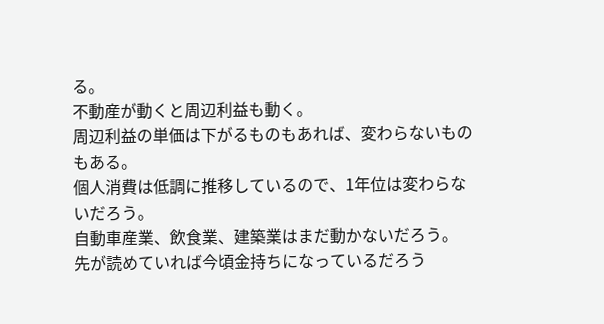る。
不動産が動くと周辺利益も動く。
周辺利益の単価は下がるものもあれば、変わらないものもある。
個人消費は低調に推移しているので、1年位は変わらないだろう。
自動車産業、飲食業、建築業はまだ動かないだろう。
先が読めていれば今頃金持ちになっているだろう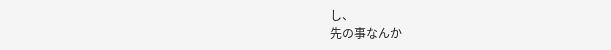し、
先の事なんか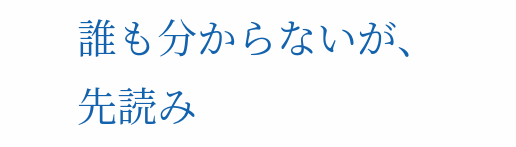誰も分からないが、
先読み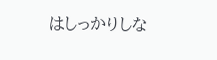はしっかりしな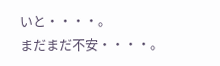いと・・・・。
まだまだ不安・・・・。